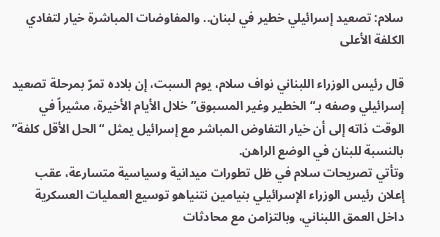سلام: تصعيد إسرائيلي خطير في لبنان.. والمفاوضات المباشرة خيار لتفادي الكلفة الأعلى

قال رئيس الوزراء اللبناني نواف سلام، يوم السبت، إن بلاده تمرّ بمرحلة تصعيد إسرائيلي وصفه بـ“الخطير وغير المسبوق” خلال الأيام الأخيرة، مشيراً في الوقت ذاته إلى أن خيار التفاوض المباشر مع إسرائيل يمثل “الحل الأقل كلفة” بالنسبة للبنان في الوضع الراهن.
وتأتي تصريحات سلام في ظل تطورات ميدانية وسياسية متسارعة، عقب إعلان رئيس الوزراء الإسرائيلي بنيامين نتنياهو توسيع العمليات العسكرية داخل العمق اللبناني، وبالتزامن مع محادثات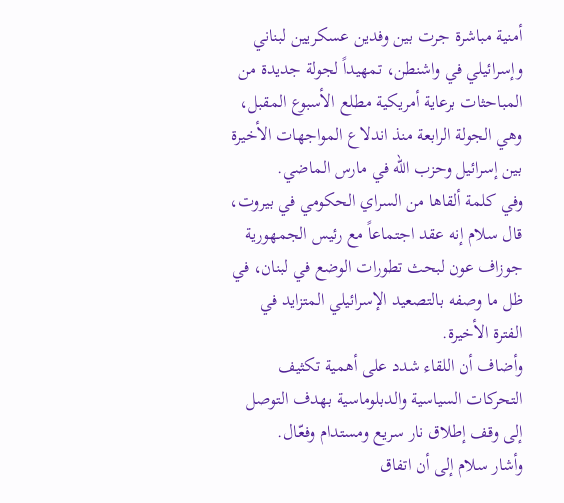أمنية مباشرة جرت بين وفدين عسكريين لبناني وإسرائيلي في واشنطن، تمهيداً لجولة جديدة من المباحثات برعاية أمريكية مطلع الأسبوع المقبل، وهي الجولة الرابعة منذ اندلاع المواجهات الأخيرة بين إسرائيل وحزب الله في مارس الماضي.
وفي كلمة ألقاها من السراي الحكومي في بيروت، قال سلام إنه عقد اجتماعاً مع رئيس الجمهورية جوزاف عون لبحث تطورات الوضع في لبنان، في ظل ما وصفه بالتصعيد الإسرائيلي المتزايد في الفترة الأخيرة.
وأضاف أن اللقاء شدد على أهمية تكثيف التحركات السياسية والدبلوماسية بهدف التوصل إلى وقف إطلاق نار سريع ومستدام وفعّال.
وأشار سلام إلى أن اتفاق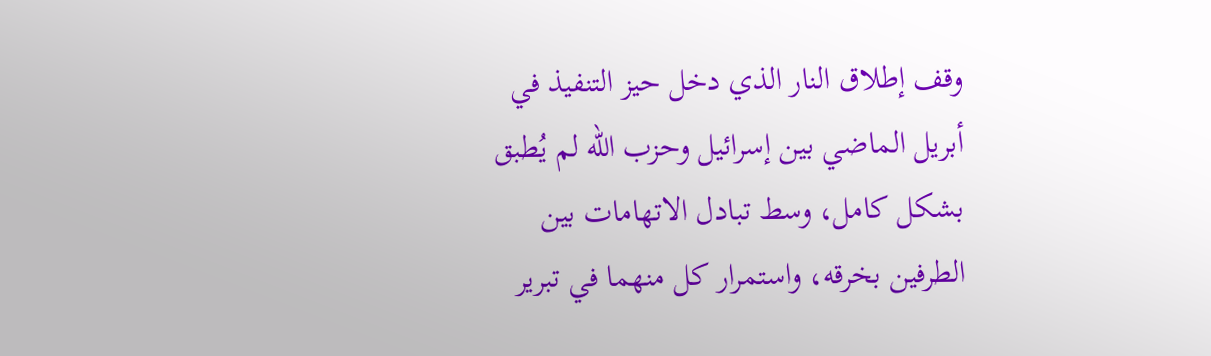وقف إطلاق النار الذي دخل حيز التنفيذ في أبريل الماضي بين إسرائيل وحزب الله لم يُطبق بشكل كامل، وسط تبادل الاتهامات بين الطرفين بخرقه، واستمرار كل منهما في تبرير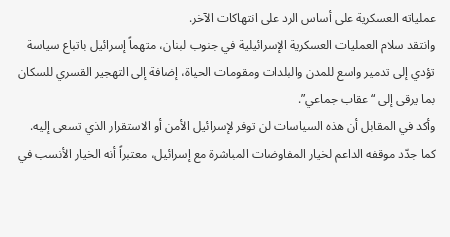عملياته العسكرية على أساس الرد على انتهاكات الآخر.
وانتقد سلام العمليات العسكرية الإسرائيلية في جنوب لبنان، متهماً إسرائيل باتباع سياسة تؤدي إلى تدمير واسع للمدن والبلدات ومقومات الحياة، إضافة إلى التهجير القسري للسكان بما يرقى إلى “عقاب جماعي”.
وأكد في المقابل أن هذه السياسات لن توفر لإسرائيل الأمن أو الاستقرار الذي تسعى إليه.
كما جدّد موقفه الداعم لخيار المفاوضات المباشرة مع إسرائيل، معتبراً أنه الخيار الأنسب في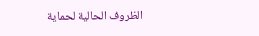الظروف الحالية لحماية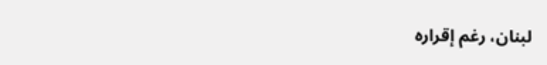لبنان، رغم إقراره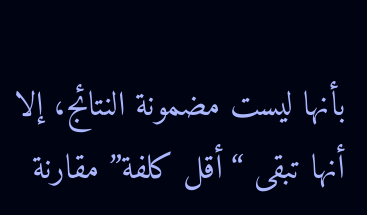بأنها ليست مضمونة النتائج، إلا أنها تبقى “أقل كلفة” مقارنة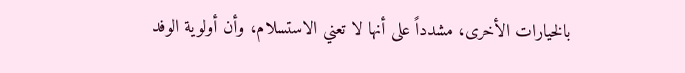بالخيارات الأخرى، مشدداً على أنها لا تعني الاستسلام، وأن أولوية الوفد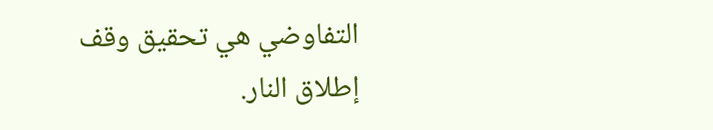التفاوضي هي تحقيق وقف إطلاق النار.